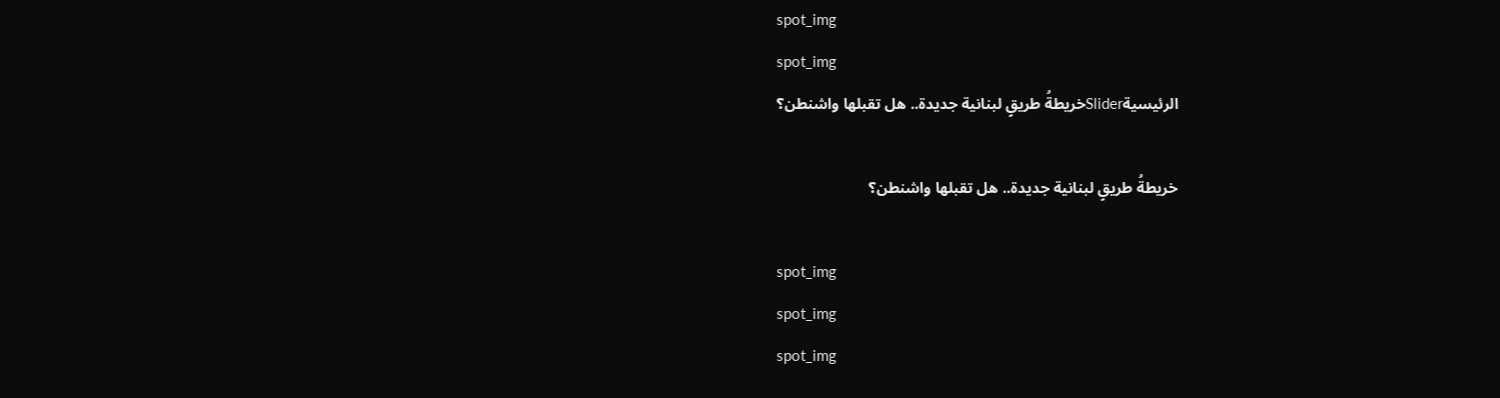spot_img
spot_img
الرئيسيةSliderخريطةُ طريقٍ لبنانية جديدة.. هل تقبلها واشنطن؟

خريطةُ طريقٍ لبنانية جديدة.. هل تقبلها واشنطن؟

spot_img
spot_img
spot_img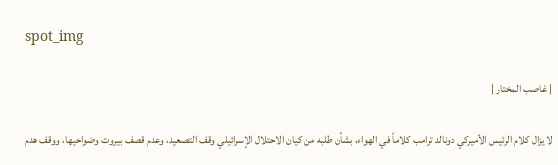spot_img

| غاصب المختار |

لا يزال كلام الرئيس الأميركي دونالد ترامب كلاماً في الهواء، بشأن طلبه من كيان الاحتلال الإسرائيلي وقف التصعيد، وعدم قصف بيروت وضواحيها، ووقف هدم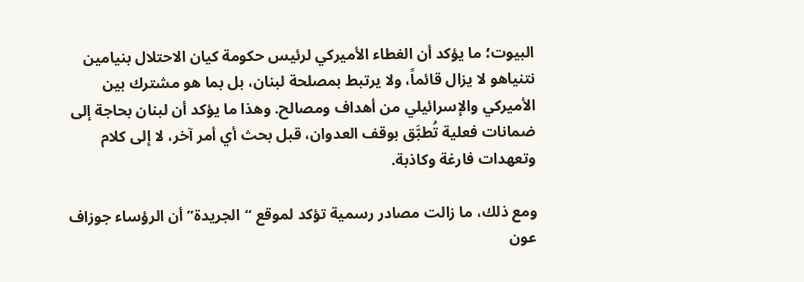البيوت؛ ما يؤكد أن الغطاء الأميركي لرئيس حكومة كيان الاحتلال بنيامين نتنياهو لا يزال قائماً، ولا يرتبط بمصلحة لبنان، بل بما هو مشترك بين الأميركي والإسرائيلي من أهداف ومصالح. وهذا ما يؤكد أن لبنان بحاجة إلى ضمانات فعلية تُطبَّق بوقف العدوان، قبل بحث أي أمر آخر، لا إلى كلام وتعهدات فارغة وكاذبة.

ومع ذلك، ما زالت مصادر رسمية تؤكد لموقع “الجريدة” أن الرؤساء جوزاف عون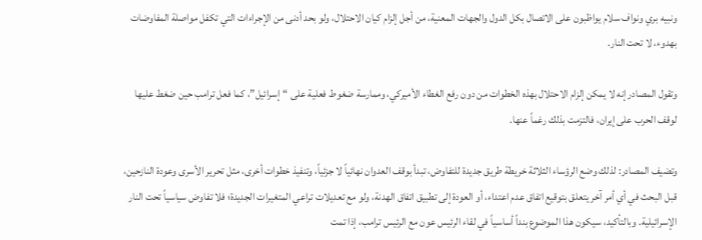ونبيه بري ونواف سلام يواظبون على الاتصال بكل الدول والجهات المعنية، من أجل إلزام كيان الاحتلال، ولو بحد أدنى من الإجراءات التي تكفل مواصلة المفاوضات بهدوء، لا تحت النار.

وتقول المصادر إنه لا يمكن إلزام الاحتلال بهذه الخطوات من دون رفع الغطاء الأميركي، وممارسة ضغوط فعلية على “إسرائيل”، كما فعل ترامب حين ضغط عليها لوقف الحرب على إيران، فالتزمت بذلك رغماً عنها.

وتضيف المصادر: لذلك وضع الرؤساء الثلاثة خريطة طريق جديدة للتفاوض، تبدأ بوقف العدوان نهائياً لا جزئياً، وتنفيذ خطوات أخرى، مثل تحرير الأسرى وعودة النازحين، قبل البحث في أي أمر آخر يتعلق بتوقيع اتفاق عدم اعتداء، أو العودة إلى تطبيق اتفاق الهدنة، ولو مع تعديلات تراعي المتغيرات الجديدة؛ فلا تفاوض سياسياً تحت النار الإسرائيلية. وبالتأكيد، سيكون هذا الموضوع بنداً أساسياً في لقاء الرئيس عون مع الرئيس ترامب، إذا تمت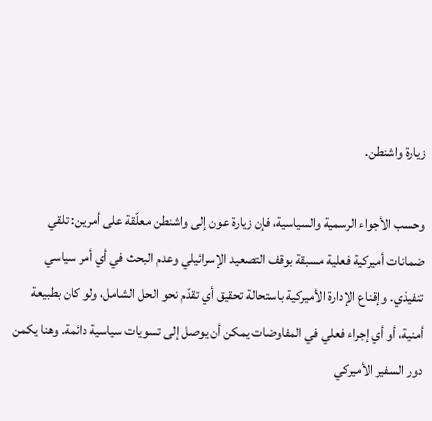زيارة واشنطن.

وحسب الأجواء الرسمية والسياسية، فإن زيارة عون إلى واشنطن معلّقة على أمرين: تلقي ضمانات أميركية فعلية مسبقة بوقف التصعيد الإسرائيلي وعدم البحث في أي أمر سياسي تنفيذي. وإقناع الإدارة الأميركية باستحالة تحقيق أي تقدّم نحو الحل الشامل، ولو كان بطبيعة أمنية، أو أي إجراء فعلي في المفاوضات يمكن أن يوصل إلى تسويات سياسية دائمة. وهنا يكمن دور السفير الأميركي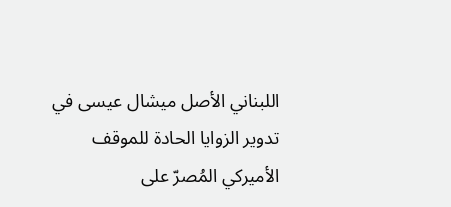اللبناني الأصل ميشال عيسى في تدوير الزوايا الحادة للموقف الأميركي المُصرّ على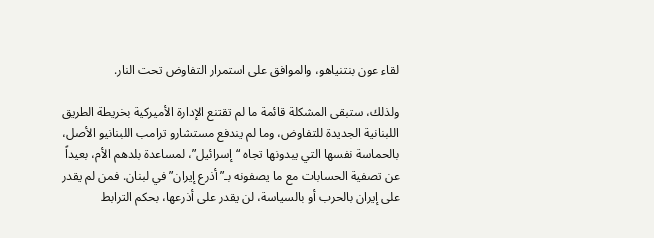لقاء عون بنتنياهو، والموافق على استمرار التفاوض تحت النار.

ولذلك، ستبقى المشكلة قائمة ما لم تقتنع الإدارة الأميركية بخريطة الطريق اللبنانية الجديدة للتفاوض، وما لم يندفع مستشارو ترامب اللبنانيو الأصل، بالحماسة نفسها التي يبدونها تجاه “إسرائيل”، لمساعدة بلدهم الأم، بعيداً عن تصفية الحسابات مع ما يصفونه بـ”أذرع إيران” في لبنان. فمن لم يقدر على إيران بالحرب أو بالسياسة، لن يقدر على أذرعها، بحكم الترابط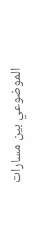الموضوعي بين مسارات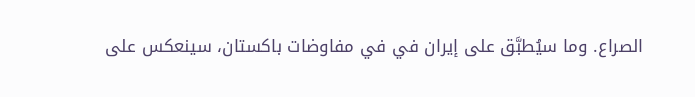الصراع. وما سيُطبَّق على إيران في في مفاوضات باكستان، سينعكس على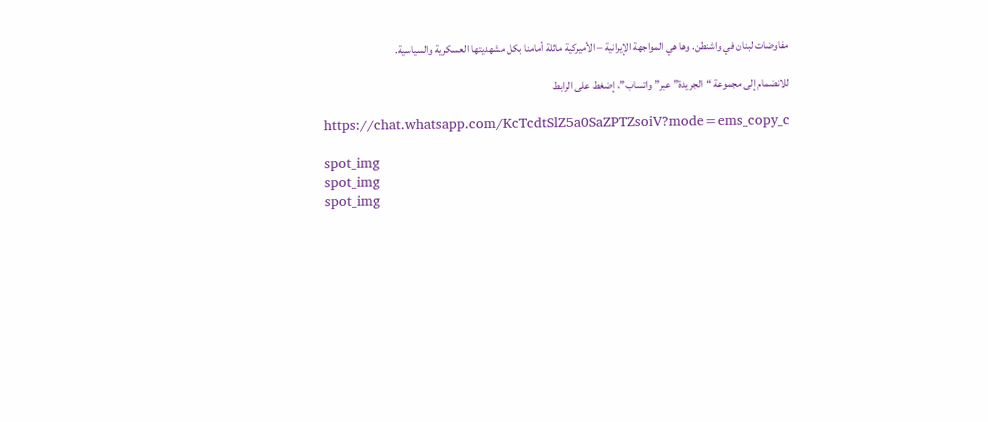مفاوضات لبنان في واشنطن. وها هي المواجهة الإيرانية – الأميركية ماثلة أمامنا بكل مشهديتها العسكرية والسياسية.

للانضمام إلى مجموعة “الجريدة” عبر” واتساب”، إضغط على الرابط

https://chat.whatsapp.com/KcTcdtSlZ5a0SaZPTZsoiV?mode=ems_copy_c

spot_img
spot_img
spot_img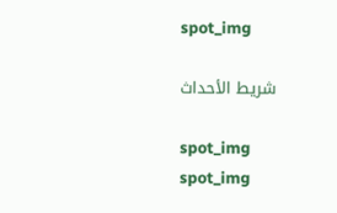spot_img

شريط الأحداث

spot_img
spot_img